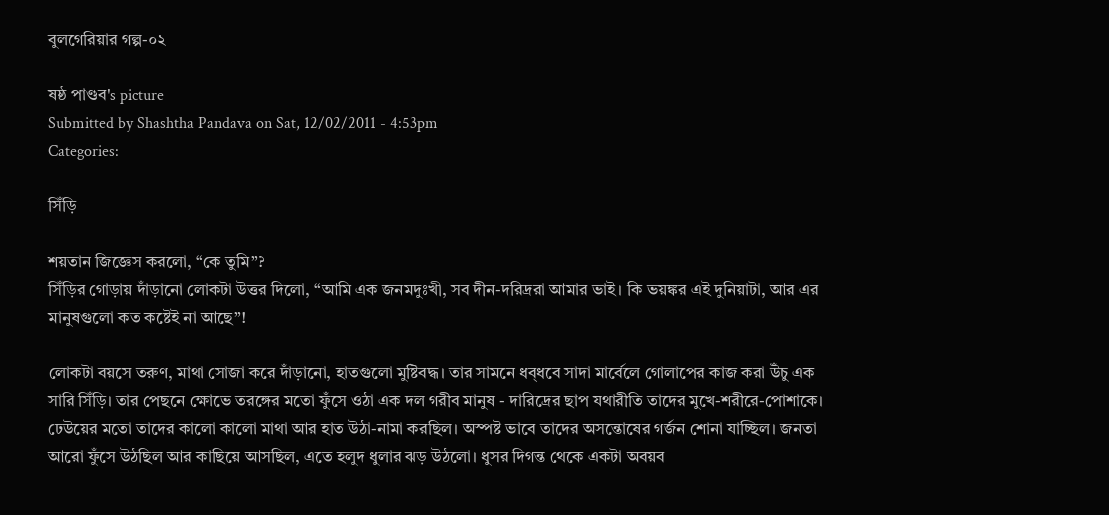বুলগেরিয়ার গল্প-০২

ষষ্ঠ পাণ্ডব's picture
Submitted by Shashtha Pandava on Sat, 12/02/2011 - 4:53pm
Categories:

সিঁড়ি

শয়তান জিজ্ঞেস করলো, “কে তুমি”?
সিঁড়ির গোড়ায় দাঁড়ানো লোকটা উত্তর দিলো, “আমি এক জনমদুঃখী, সব দীন-দরিদ্ররা আমার ভাই। কি ভয়ঙ্কর এই দুনিয়াটা, আর এর মানুষগুলো কত কষ্টেই না আছে”!

লোকটা বয়সে তরুণ, মাথা সোজা করে দাঁড়ানো, হাতগুলো মুষ্টিবদ্ধ। তার সামনে ধব্‌ধবে সাদা মার্বেলে গোলাপের কাজ করা উঁচু এক সারি সিঁড়ি। তার পেছনে ক্ষোভে তরঙ্গের মতো ফুঁসে ওঠা এক দল গরীব মানুষ - দারিদ্রের ছাপ যথারীতি তাদের মুখে-শরীরে-পোশাকে। ঢেউয়ের মতো তাদের কালো কালো মাথা আর হাত উঠা-নামা করছিল। অস্পষ্ট ভাবে তাদের অসন্তোষের গর্জন শোনা যাচ্ছিল। জনতা আরো ফুঁসে উঠছিল আর কাছিয়ে আসছিল, এতে হলুদ ধুলার ঝড় উঠলো। ধুসর দিগন্ত থেকে একটা অবয়ব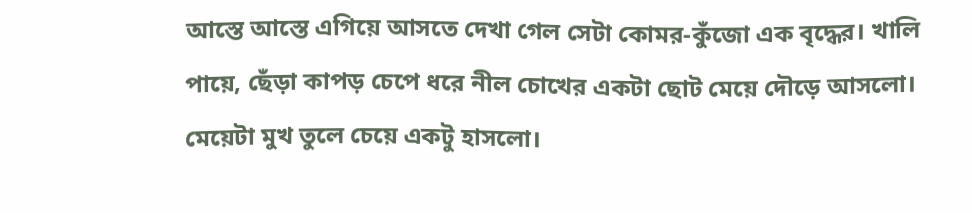আস্তে আস্তে এগিয়ে আসতে দেখা গেল সেটা কোমর-কুঁজো এক বৃদ্ধের। খালি পায়ে, ছেঁড়া কাপড় চেপে ধরে নীল চোখের একটা ছোট মেয়ে দৌড়ে আসলো। মেয়েটা মুখ তুলে চেয়ে একটু হাসলো।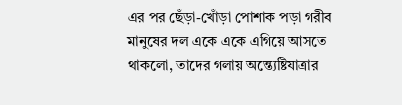এর পর ছেঁড়া-খোঁড়া পোশাক পড়া গরীব মানুষের দল একে একে এগিয়ে আসতে থাকলো, তাদের গলায় অন্ত্যেষ্টিযাত্রার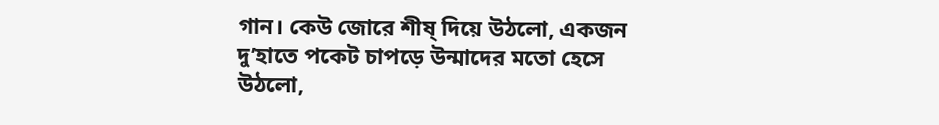গান। কেউ জোরে শীষ্‌ দিয়ে উঠলো, একজন দু’হাতে পকেট চাপড়ে উন্মাদের মতো হেসে উঠলো,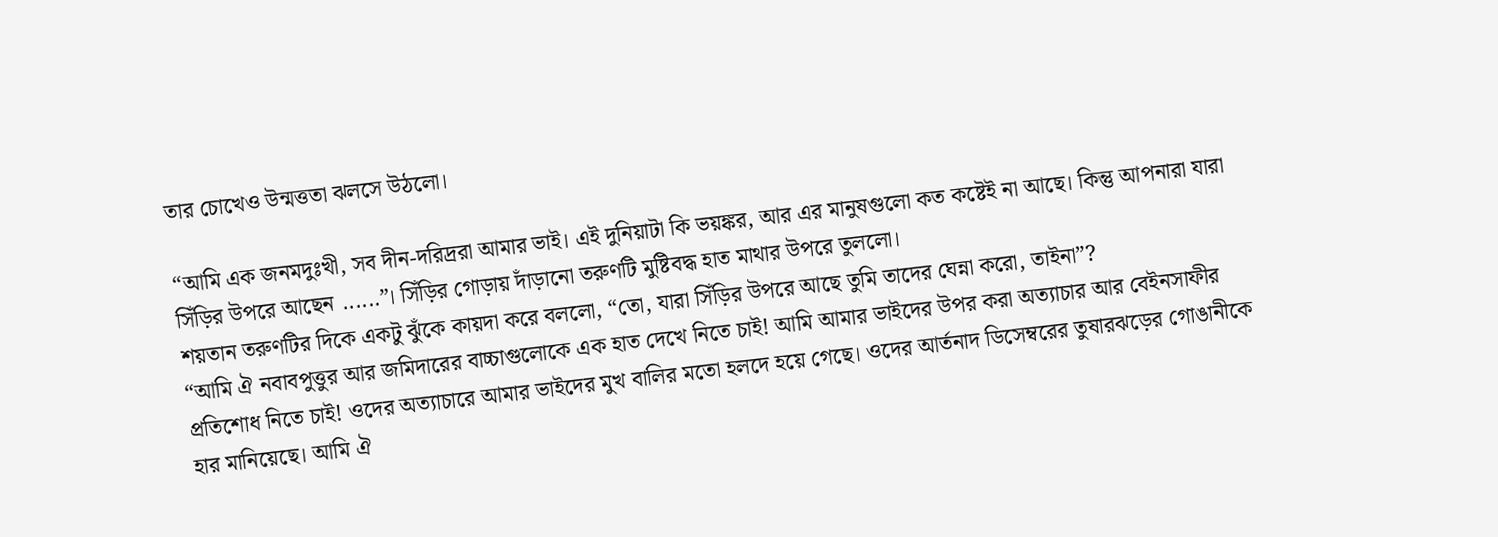তার চোখেও উন্মত্ততা ঝলসে উঠলো।

“আমি এক জনমদুঃখী, সব দীন-দরিদ্ররা আমার ভাই। এই দুনিয়াটা কি ভয়ঙ্কর, আর এর মানুষগুলো কত কষ্টেই না আছে। কিন্তু আপনারা যারা সিঁড়ির উপরে আছেন ......”। সিঁড়ির গোড়ায় দাঁড়ানো তরুণটি মুষ্টিবদ্ধ হাত মাথার উপরে তুললো।
শয়তান তরুণটির দিকে একটু ঝুঁকে কায়দা করে বললো, “তো, যারা সিঁড়ির উপরে আছে তুমি তাদের ঘেন্না করো, তাইনা”?
“আমি ঐ নবাবপুত্তুর আর জমিদারের বাচ্চাগুলোকে এক হাত দেখে নিতে চাই! আমি আমার ভাইদের উপর করা অত্যাচার আর বেইনসাফীর প্রতিশোধ নিতে চাই! ওদের অত্যাচারে আমার ভাইদের মুখ বালির মতো হলদে হয়ে গেছে। ওদের আর্তনাদ ডিসেম্বরের তুষারঝড়ের গোঙানীকে হার মানিয়েছে। আমি ঐ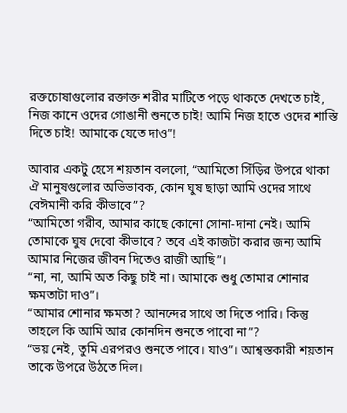রক্তচোষাগুলোর রক্তাক্ত শরীর মাটিতে পড়ে থাকতে দেখতে চাই, নিজ কানে ওদের গোঙানী শুনতে চাই! আমি নিজ হাতে ওদের শাস্তি দিতে চাই! আমাকে যেতে দাও”!

আবার একটু হেসে শয়তান বললো, “আমিতো সিঁড়ির উপরে থাকা ঐ মানুষগুলোর অভিভাবক, কোন ঘুষ ছাড়া আমি ওদের সাথে বেঈমানী করি কীভাবে”?
“আমিতো গরীব, আমার কাছে কোনো সোনা-দানা নেই। আমি তোমাকে ঘুষ দেবো কীভাবে? তবে এই কাজটা করার জন্য আমি আমার নিজের জীবন দিতেও রাজী আছি”।
“না, না, আমি অত কিছু চাই না। আমাকে শুধু তোমার শোনার ক্ষমতাটা দাও”।
“আমার শোনার ক্ষমতা? আনন্দের সাথে তা দিতে পারি। কিন্তু তাহলে কি আমি আর কোনদিন শুনতে পাবো না”?
“ভয় নেই, তুমি এরপরও শুনতে পাবে। যাও”। আশ্বস্তকারী শয়তান তাকে উপরে উঠতে দিল।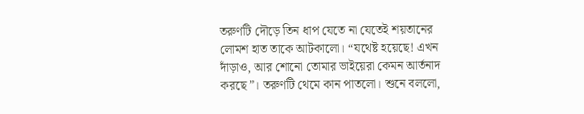তরুণটি দৌড়ে তিন ধাপ যেতে না যেতেই শয়তানের লোমশ হাত তাকে আটকালো। “যথেষ্ট হয়েছে! এখন দাঁড়াও, আর শোনো তোমার ভাইয়েরা কেমন আর্তনাদ করছে”। তরুণটি থেমে কান পাতলো। শুনে বললো,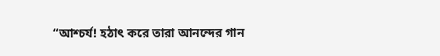“আশ্চর্য! হঠাৎ করে তারা আনন্দের গান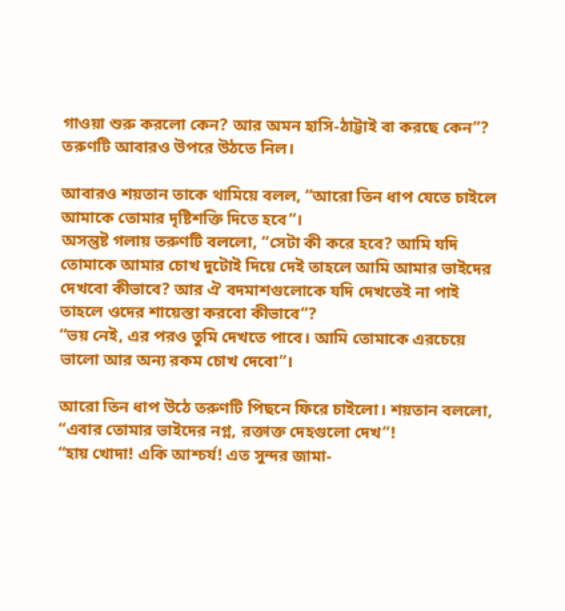গাওয়া শুরু করলো কেন? আর অমন হাসি-ঠাট্টাই বা করছে কেন”? তরুণটি আবারও উপরে উঠতে নিল।

আবারও শয়তান তাকে থামিয়ে বলল, “আরো তিন ধাপ যেতে চাইলে আমাকে তোমার দৃষ্টিশক্তি দিতে হবে”।
অসন্তুষ্ট গলায় তরুণটি বললো, “সেটা কী করে হবে? আমি যদি তোমাকে আমার চোখ দুটোই দিয়ে দেই তাহলে আমি আমার ভাইদের দেখবো কীভাবে? আর ঐ বদমাশগুলোকে যদি দেখতেই না পাই তাহলে ওদের শায়েস্তা করবো কীভাবে”?
“ভয় নেই, এর পরও তুমি দেখতে পাবে। আমি তোমাকে এরচেয়ে ভালো আর অন্য রকম চোখ দেবো”।

আরো তিন ধাপ উঠে তরুণটি পিছনে ফিরে চাইলো। শয়তান বললো, “এবার তোমার ভাইদের নগ্ন, রক্তাক্ত দেহগুলো দেখ”!
“হায় খোদা! একি আশ্চর্য! এত সুন্দর জামা-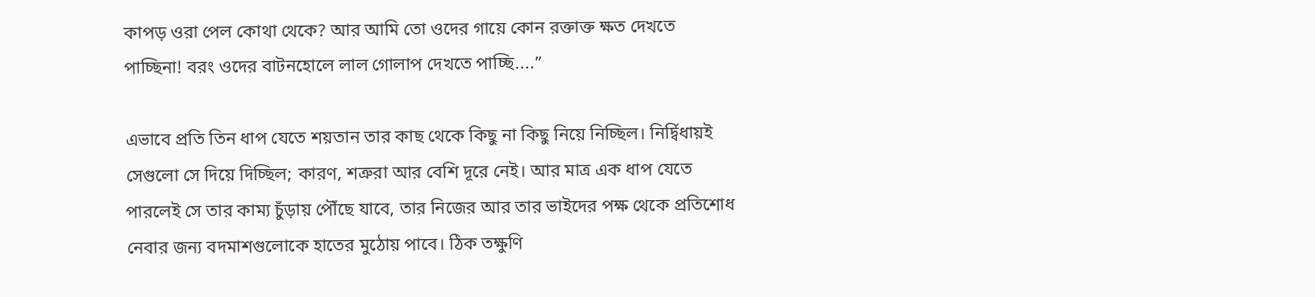কাপড় ওরা পেল কোথা থেকে? আর আমি তো ওদের গায়ে কোন রক্তাক্ত ক্ষত দেখতে পাচ্ছিনা! বরং ওদের বাটনহোলে লাল গোলাপ দেখতে পাচ্ছি....”

এভাবে প্রতি তিন ধাপ যেতে শয়তান তার কাছ থেকে কিছু না কিছু নিয়ে নিচ্ছিল। নির্দ্বিধায়ই সেগুলো সে দিয়ে দিচ্ছিল; কারণ, শত্রুরা আর বেশি দূরে নেই। আর মাত্র এক ধাপ যেতে পারলেই সে তার কাম্য চুঁড়ায় পৌঁছে যাবে, তার নিজের আর তার ভাইদের পক্ষ থেকে প্রতিশোধ নেবার জন্য বদমাশগুলোকে হাতের মুঠোয় পাবে। ঠিক তক্ষুণি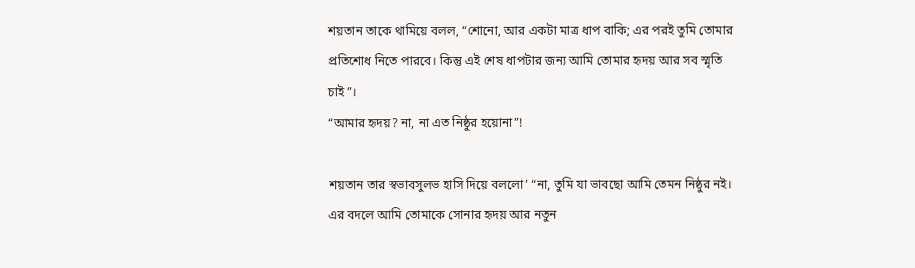শয়তান তাকে থামিয়ে বলল, “শোনো, আর একটা মাত্র ধাপ বাকি; এর পরই তুমি তোমার প্রতিশোধ নিতে পারবে। কিন্তু এই শেষ ধাপটার জন্য আমি তোমার হৃদয় আর সব স্মৃতি চাই”।
“আমার হৃদয়? না, না এত নিষ্ঠুর হয়োনা”!

শয়তান তার স্বভাবসুলভ হাসি দিয়ে বললো’ “না, তুমি যা ভাবছো আমি তেমন নিষ্ঠুর নই। এর বদলে আমি তোমাকে সোনার হৃদয় আর নতুন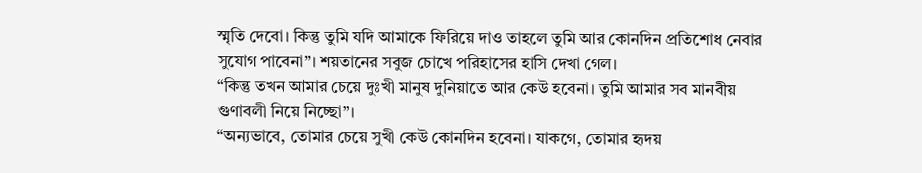স্মৃতি দেবো। কিন্তু তুমি যদি আমাকে ফিরিয়ে দাও তাহলে তুমি আর কোনদিন প্রতিশোধ নেবার সুযোগ পাবেনা”। শয়তানের সবুজ চোখে পরিহাসের হাসি দেখা গেল।
“কিন্তু তখন আমার চেয়ে দুঃখী মানুষ দুনিয়াতে আর কেউ হবেনা। তুমি আমার সব মানবীয় গুণাবলী নিয়ে নিচ্ছো”।
“অন্যভাবে, তোমার চেয়ে সুখী কেউ কোনদিন হবেনা। যাকগে, তোমার হৃদয়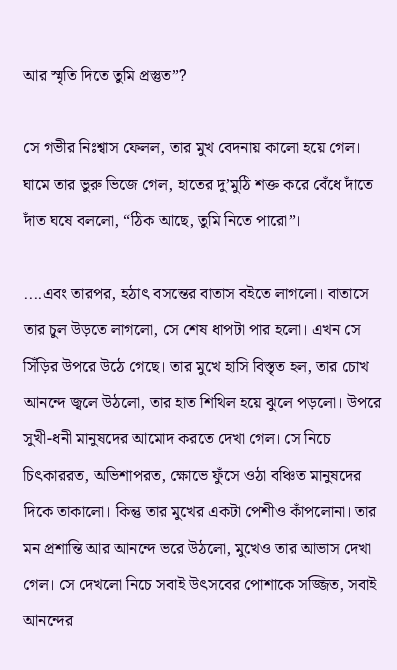আর স্মৃতি দিতে তুমি প্রস্তুত”?

সে গভীর নিঃশ্বাস ফেলল, তার মুখ বেদনায় কালো হয়ে গেল। ঘামে তার ভুরু ভিজে গেল, হাতের দু’মুঠি শক্ত করে বেঁধে দাঁতে দাঁত ঘষে বললো, “ঠিক আছে, তুমি নিতে পারো”।

....এবং তারপর, হঠাৎ বসন্তের বাতাস বইতে লাগলো। বাতাসে তার চুল উড়তে লাগলো, সে শেষ ধাপটা পার হলো। এখন সে সিঁড়ির উপরে উঠে গেছে। তার মুখে হাসি বিস্তৃত হল, তার চোখ আনন্দে জ্বলে উঠলো, তার হাত শিথিল হয়ে ঝুলে পড়লো। উপরে সুখী-ধনী মানুষদের আমোদ করতে দেখা গেল। সে নিচে চিৎকাররত, অভিশাপরত, ক্ষোভে ফুঁসে ওঠা বঞ্চিত মানুষদের দিকে তাকালো। কিন্তু তার মুখের একটা পেশীও কাঁপলোনা। তার মন প্রশান্তি আর আনন্দে ভরে উঠলো, মুখেও তার আভাস দেখা গেল। সে দেখলো নিচে সবাই উৎসবের পোশাকে সজ্জিত, সবাই আনন্দের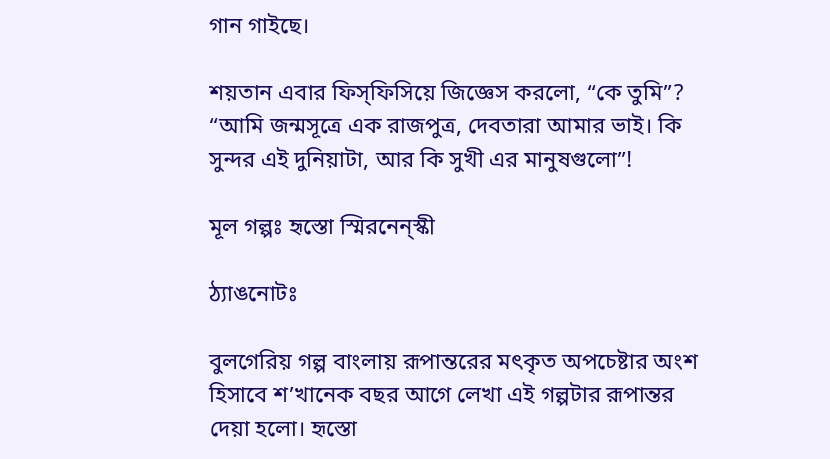গান গাইছে।

শয়তান এবার ফিস্‌ফিসিয়ে জিজ্ঞেস করলো, “কে তুমি”?
“আমি জন্মসূত্রে এক রাজপুত্র, দেবতারা আমার ভাই। কি সুন্দর এই দুনিয়াটা, আর কি সুখী এর মানুষগুলো”!

মূল গল্পঃ হৃস্তো স্মিরনেন্‌স্কী

ঠ্যাঙনোটঃ

বুলগেরিয় গল্প বাংলায় রূপান্তরের মৎকৃত অপচেষ্টার অংশ হিসাবে শ’খানেক বছর আগে লেখা এই গল্পটার রূপান্তর দেয়া হলো। হৃস্তো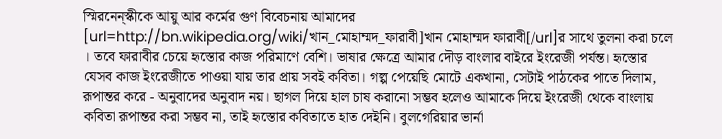স্মিরনেন্‌স্কীকে আয়ু আর কর্মের গুণ বিবেচনায় আমাদের [url=http://bn.wikipedia.org/wiki/খান_মোহাম্মদ_ফারাবী]খান মোহাম্মদ ফারাবী[/url]র সাথে তুলনা করা চলে । তবে ফারাবীর চেয়ে হৃস্তোর কাজ পরিমাণে বেশি। ভাষার ক্ষেত্রে আমার দৌড় বাংলার বাইরে ইংরেজী পর্যন্ত। হৃস্তোর যেসব কাজ ইংরেজীতে পাওয়া যায় তার প্রায় সবই কবিতা। গল্প পেয়েছি মোটে একখানা, সেটাই পাঠকের পাতে দিলাম, রূপান্তর করে - অনুবাদের অনুবাদ নয়। ছাগল দিয়ে হাল চাষ করানো সম্ভব হলেও আমাকে দিয়ে ইংরেজী থেকে বাংলায় কবিতা রূপান্তর করা সম্ভব না, তাই হৃস্তোর কবিতাতে হাত দেইনি। বুলগেরিয়ার ভার্না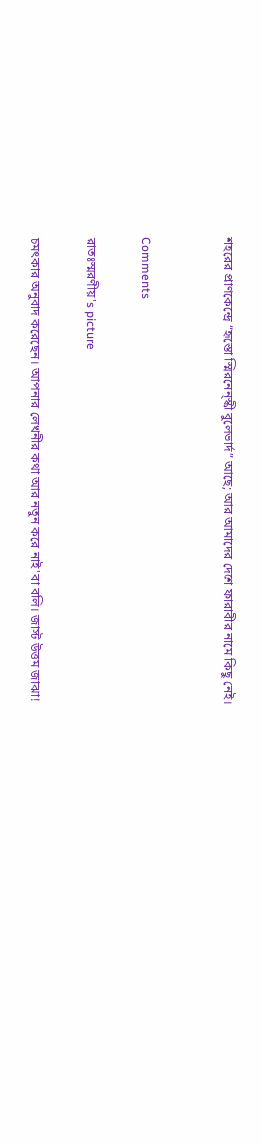শহরের প্রাণকেন্দ্রে “হৃস্তো স্মিরনেন্‌স্কী বুলেভার্দ” আছে; আর আমাদের দেশে ফারাবীর নামে কিছু নেই।


Comments

রাতঃস্মরণীয়'s picture

চমৎকার অনুবাদ করেছেন। আপনার লেখনীর কথা আর নতুন করে নাই'বা বলি। জাস্ট উত্তম জাঝা!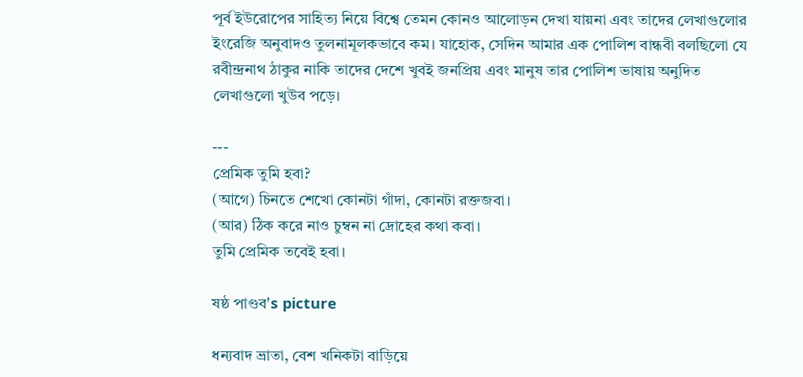পূর্ব ইউরোপের সাহিত্য নিয়ে বিশ্বে তেমন কোনও আলোড়ন দেখা যায়না এবং তাদের লেখাগুলোর ইংরেজি অনুবাদও তুলনামূলকভাবে কম। যাহোক, সেদিন আমার এক পোলিশ বান্ধবী বলছিলো যে রবীন্দ্রনাথ ঠাকুর নাকি তাদের দেশে খুবই জনপ্রিয় এবং মানুষ তার পোলিশ ভাষায় অনুদিত লেখাগুলো খুউব পড়ে।

---
প্রেমিক তুমি হবা?
(আগে) চিনতে শেখো কোনটা গাঁদা, কোনটা রক্তজবা।
(আর) ঠিক করে নাও চুম্বন না দ্রোহের কথা কবা।
তুমি প্রেমিক তবেই হবা।

ষষ্ঠ পাণ্ডব's picture

ধন্যবাদ ভ্রাতা, বেশ খনিকটা বাড়িয়ে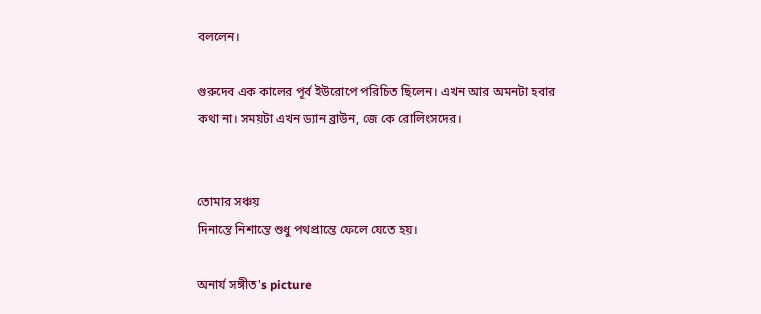বললেন।

গুরুদেব এক কালের পূর্ব ইউরোপে পরিচিত ছিলেন। এখন আর অমনটা হবার কথা না। সময়টা এখন ড্যান ব্রাউন, জে কে রোলিংসদের।


তোমার সঞ্চয়
দিনান্তে নিশান্তে শুধু পথপ্রান্তে ফেলে যেতে হয়।

অনার্য সঙ্গীত's picture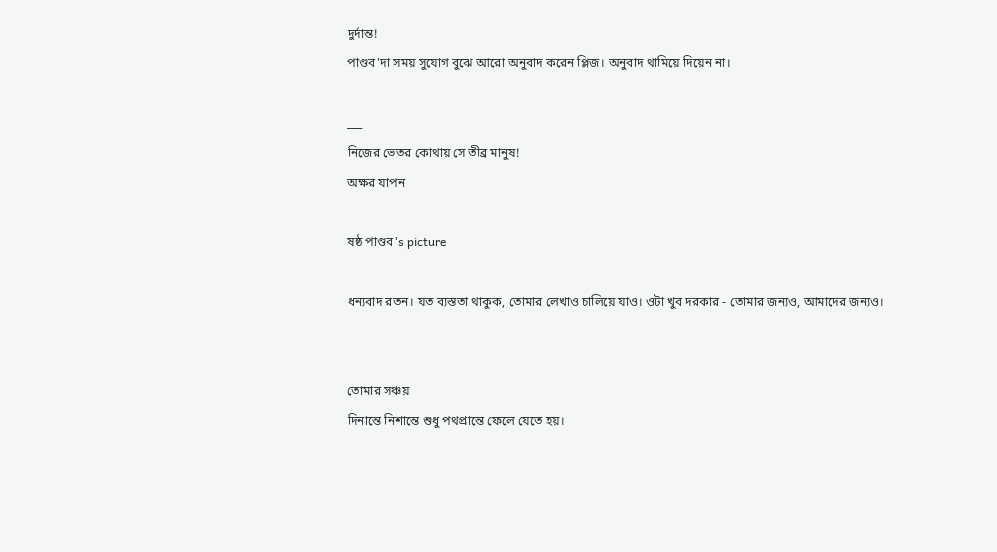দুর্দান্ত!
পাণ্ডব'দা সময় সুযোগ বুঝে আরো অনুবাদ করেন প্লিজ। অনুবাদ থামিয়ে দিয়েন না।

___
নিজের ভেতর কোথায় সে তীব্র মানুষ!
অক্ষর যাপন

ষষ্ঠ পাণ্ডব's picture

ধন্যবাদ রতন। যত ব্যস্ততা থাকুক, তোমার লেখাও চালিয়ে যাও। ওটা খুব দরকার - তোমার জন্যও, আমাদের জন্যও।


তোমার সঞ্চয়
দিনান্তে নিশান্তে শুধু পথপ্রান্তে ফেলে যেতে হয়।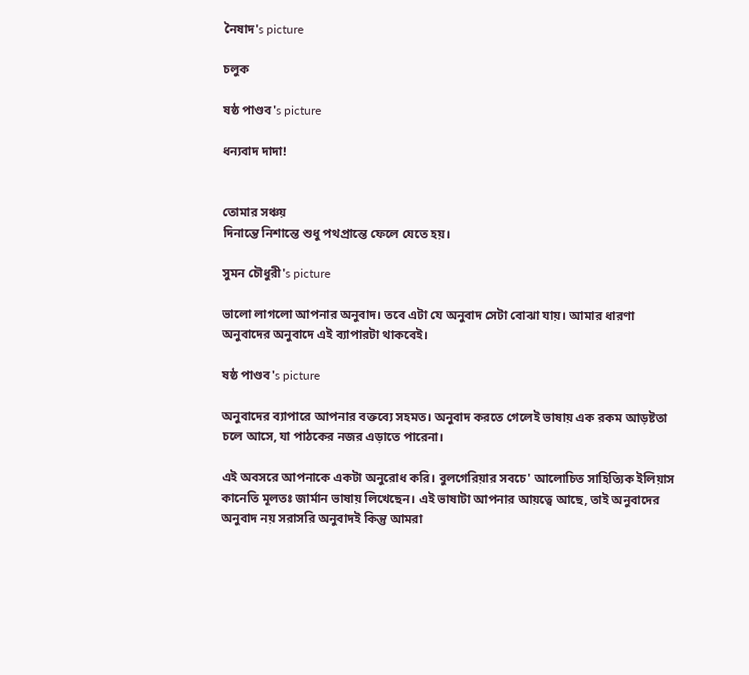নৈষাদ's picture

চলুক

ষষ্ঠ পাণ্ডব's picture

ধন্যবাদ দাদা!


তোমার সঞ্চয়
দিনান্তে নিশান্তে শুধু পথপ্রান্তে ফেলে যেতে হয়।

সুমন চৌধুরী's picture

ভালো লাগলো আপনার অনুবাদ। তবে এটা যে অনুবাদ সেটা বোঝা যায়। আমার ধারণা অনুবাদের অনুবাদে এই ব‌্যাপারটা থাকবেই।

ষষ্ঠ পাণ্ডব's picture

অনুবাদের ব্যাপারে আপনার বক্তব্যে সহমত। অনুবাদ করতে গেলেই ভাষায় এক রকম আড়ষ্টতা চলে আসে, যা পাঠকের নজর এড়াতে পারেনা।

এই অবসরে আপনাকে একটা অনুরোধ করি। বুলগেরিয়ার সবচে' আলোচিত সাহিত্যিক ইলিয়াস কানেতি মূলতঃ জার্মান ভাষায় লিখেছেন। এই ভাষাটা আপনার আয়ত্বে আছে, তাই অনুবাদের অনুবাদ নয় সরাসরি অনুবাদই কিন্তু আমরা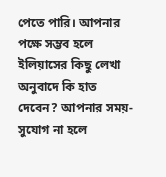পেতে পারি। আপনার পক্ষে সম্ভব হলে ইলিয়াসের কিছু লেখা অনুবাদে কি হাত দেবেন? আপনার সময়-সুযোগ না হলে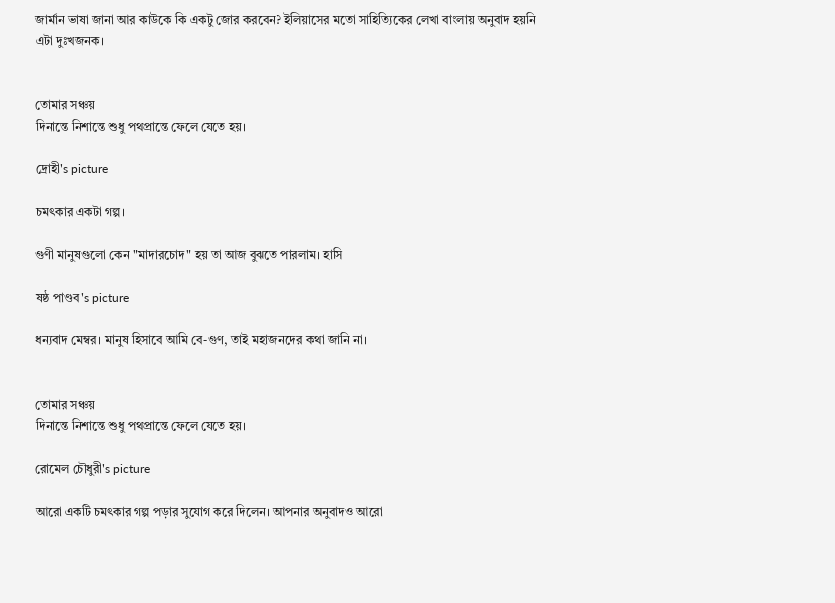জার্মান ভাষা জানা আর কাউকে কি একটু জোর করবেন? ইলিয়াসের মতো সাহিত্যিকের লেখা বাংলায় অনুবাদ হয়নি এটা দুঃখজনক।


তোমার সঞ্চয়
দিনান্তে নিশান্তে শুধু পথপ্রান্তে ফেলে যেতে হয়।

দ্রোহী's picture

চমৎকার একটা গল্প।

গুণী মানুষগুলো কেন "মাদারচোদ" হয় তা আজ বুঝতে পারলাম। হাসি

ষষ্ঠ পাণ্ডব's picture

ধন্যবাদ মেম্বর। মানুষ হিসাবে আমি বে-গুণ, তাই মহাজনদের কথা জানি না।


তোমার সঞ্চয়
দিনান্তে নিশান্তে শুধু পথপ্রান্তে ফেলে যেতে হয়।

রোমেল চৌধুরী's picture

আরো একটি চমৎকার গল্প পড়ার সুযোগ করে দিলেন। আপনার অনুবাদও আরো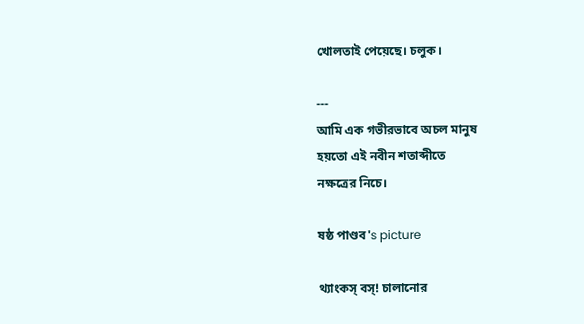খোলতাই পেয়েছে। চলুক।

---
আমি এক গভীরভাবে অচল মানুষ
হয়তো এই নবীন শতাব্দীতে
নক্ষত্রের নিচে।

ষষ্ঠ পাণ্ডব's picture

থ্যাংকস্‌ বস্‌! চালানোর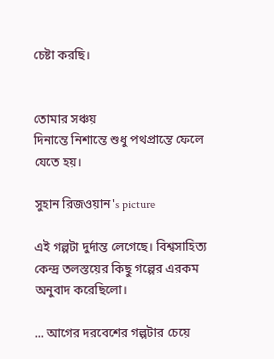চেষ্টা করছি।


তোমার সঞ্চয়
দিনান্তে নিশান্তে শুধু পথপ্রান্তে ফেলে যেতে হয়।

সুহান রিজওয়ান's picture

এই গল্পটা দুর্দান্ত লেগেছে। বিশ্বসাহিত্য কেন্দ্র তলস্তয়ের কিছু গল্পের এরকম অনুবাদ করেছিলো।

... আগের দরবেশের গল্পটার চেয়ে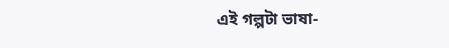এই গল্পটা ভাষা-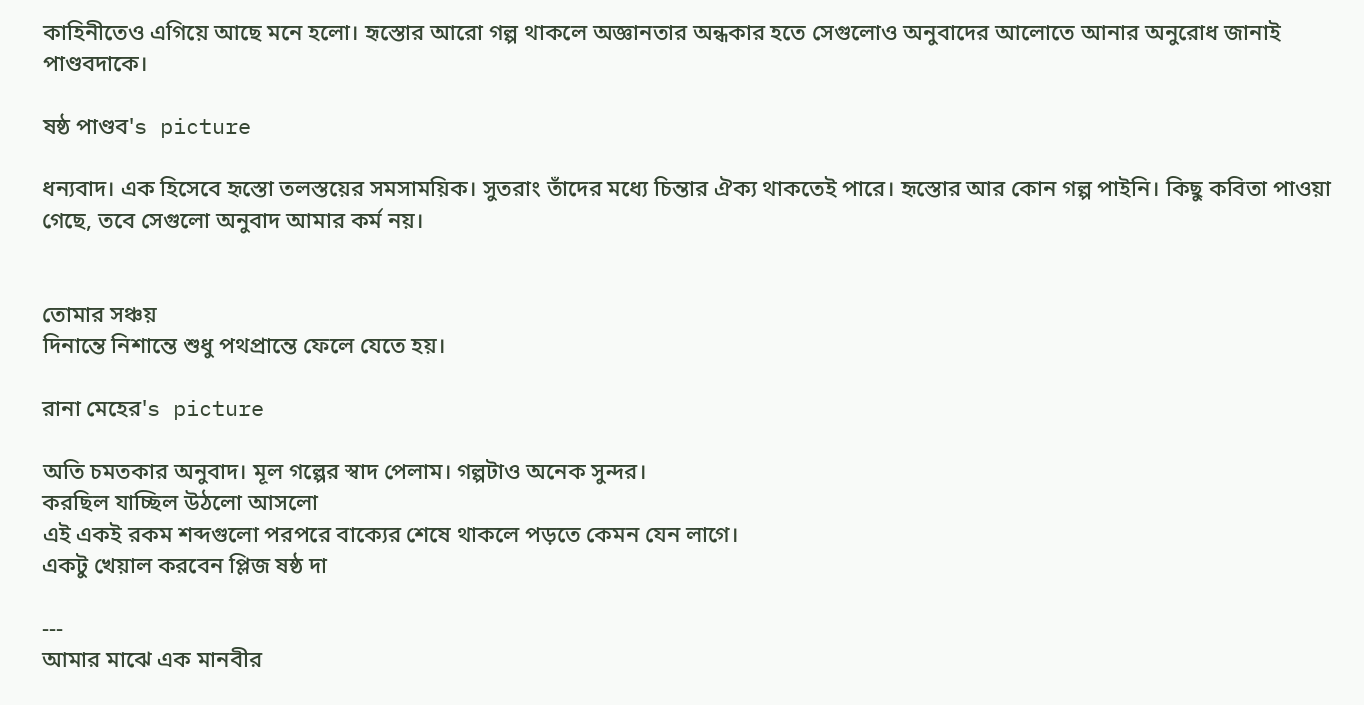কাহিনীতেও এগিয়ে আছে মনে হলো। হৃস্তোর আরো গল্প থাকলে অজ্ঞানতার অন্ধকার হতে সেগুলোও অনুবাদের আলোতে আনার অনুরোধ জানাই পাণ্ডবদাকে।

ষষ্ঠ পাণ্ডব's picture

ধন্যবাদ। এক হিসেবে হৃস্তো তলস্তয়ের সমসাময়িক। সুতরাং তাঁদের মধ্যে চিন্তার ঐক্য থাকতেই পারে। হৃস্তোর আর কোন গল্প পাইনি। কিছু কবিতা পাওয়া গেছে, তবে সেগুলো অনুবাদ আমার কর্ম নয়।


তোমার সঞ্চয়
দিনান্তে নিশান্তে শুধু পথপ্রান্তে ফেলে যেতে হয়।

রানা মেহের's picture

অতি চমতকার অনুবাদ। মূল গল্পের স্বাদ পেলাম। গল্পটাও অনেক সুন্দর।
করছিল যাচ্ছিল উঠলো আসলো
এই একই রকম শব্দগুলো পরপরে বাক্যের শেষে থাকলে পড়তে কেমন যেন লাগে।
একটু খেয়াল করবেন প্লিজ ষষ্ঠ দা

---
আমার মাঝে এক মানবীর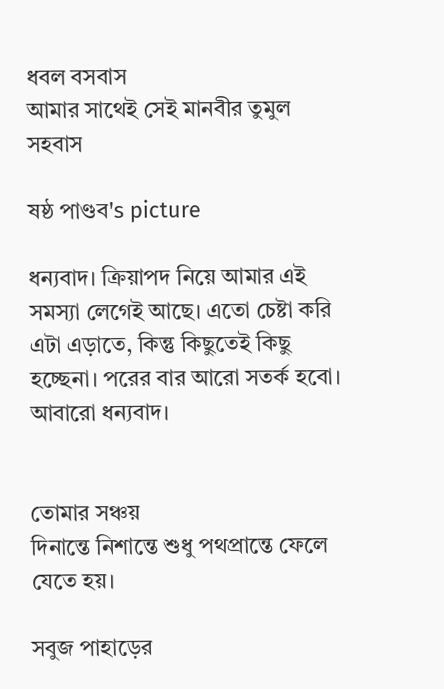ধবল বসবাস
আমার সাথেই সেই মানবীর তুমুল সহবাস

ষষ্ঠ পাণ্ডব's picture

ধন্যবাদ। ক্রিয়াপদ নিয়ে আমার এই সমস্যা লেগেই আছে। এতো চেষ্টা করি এটা এড়াতে, কিন্তু কিছুতেই কিছু হচ্ছেনা। পরের বার আরো সতর্ক হবো। আবারো ধন্যবাদ।


তোমার সঞ্চয়
দিনান্তে নিশান্তে শুধু পথপ্রান্তে ফেলে যেতে হয়।

সবুজ পাহাড়ের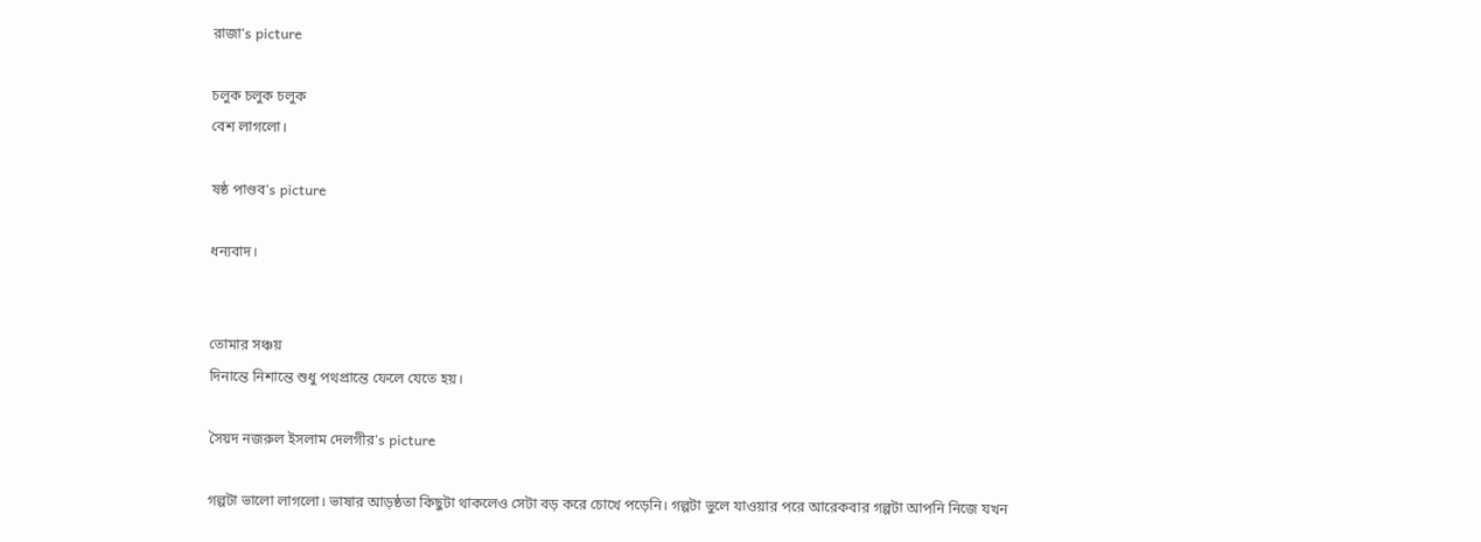রাজা's picture

চলুক চলুক চলুক
বেশ লাগলো।

ষষ্ঠ পাণ্ডব's picture

ধন্যবাদ।


তোমার সঞ্চয়
দিনান্তে নিশান্তে শুধু পথপ্রান্তে ফেলে যেতে হয়।

সৈয়দ নজরুল ইসলাম দেলগীর's picture

গল্পটা ভালো লাগলো। ভাষার আড়ষ্ঠতা কিছুটা থাকলেও সেটা বড় করে চোখে পড়েনি। গল্পটা ভুলে যাওয়ার পরে আরেকবার গল্পটা আপনি নিজে যখন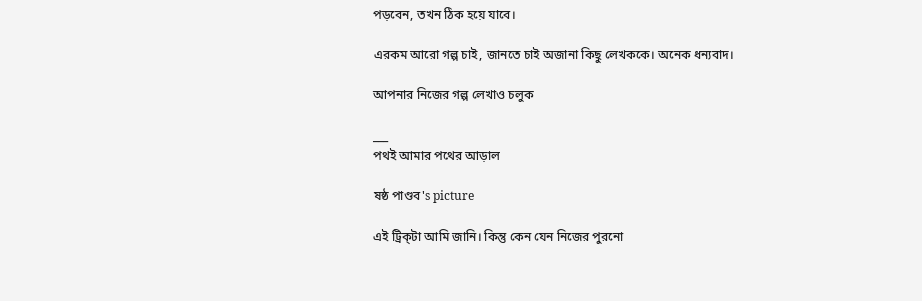পড়বেন, তখন ঠিক হয়ে যাবে।

এরকম আরো গল্প চাই, জানতে চাই অজানা কিছু লেখককে। অনেক ধন্যবাদ।

আপনার নিজের গল্প লেখাও চলুক

___
পথই আমার পথের আড়াল

ষষ্ঠ পাণ্ডব's picture

এই ট্রিক্‌টা আমি জানি। কিন্তু কেন যেন নিজের পুরনো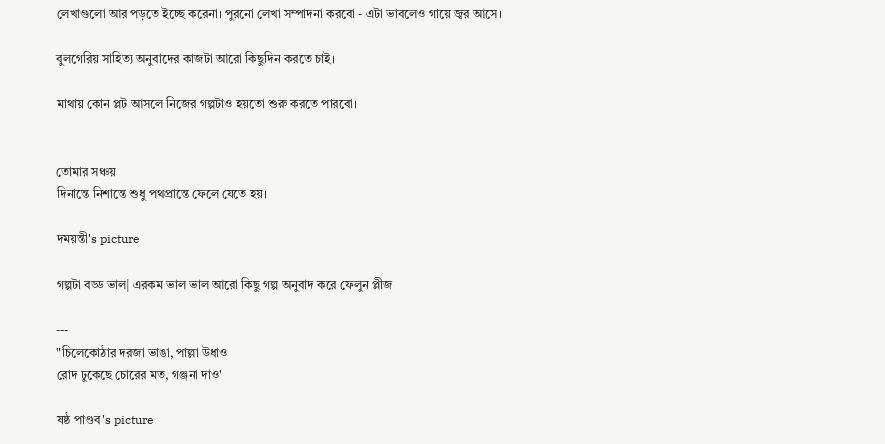লেখাগুলো আর পড়তে ইচ্ছে করেনা। পুরনো লেখা সম্পাদনা করবো - এটা ভাবলেও গায়ে জ্বর আসে।

বুলগেরিয় সাহিত্য অনুবাদের কাজটা আরো কিছুদিন করতে চাই।

মাথায় কোন প্লট আসলে নিজের গল্পটাও হয়তো শুরু করতে পারবো।


তোমার সঞ্চয়
দিনান্তে নিশান্তে শুধু পথপ্রান্তে ফেলে যেতে হয়।

দময়ন্তী's picture

গল্পটা বড্ড ভাল| এরকম ভাল ভাল আরো কিছু গল্প অনুবাদ করে ফেলুন প্লীজ

---
"চিলেকোঠার দরজা ভাঙা, পাল্লা উধাও
রোদ ঢুকেছে চোরের মত, গঞ্জনা দাও'

ষষ্ঠ পাণ্ডব's picture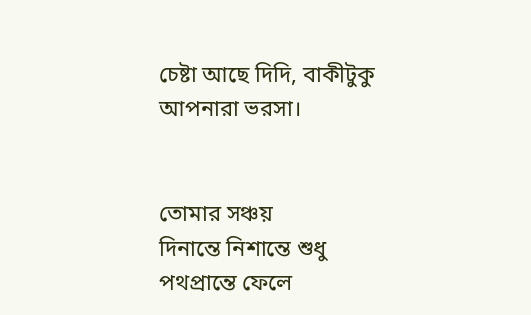চেষ্টা আছে দিদি, বাকীটুকু আপনারা ভরসা।


তোমার সঞ্চয়
দিনান্তে নিশান্তে শুধু পথপ্রান্তে ফেলে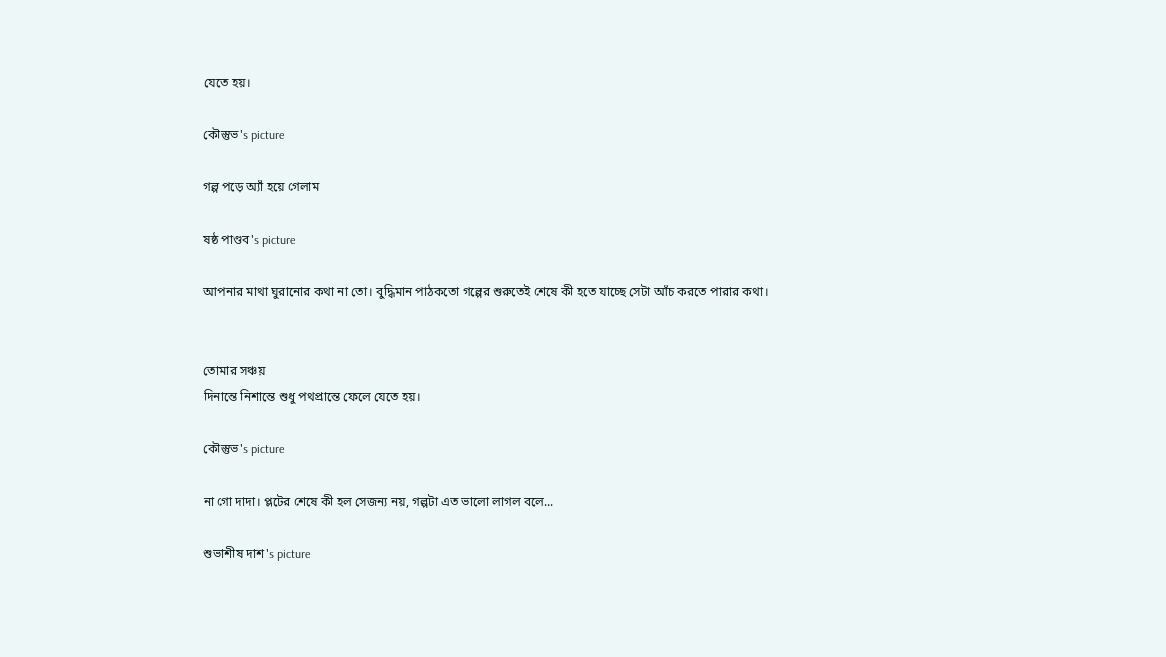যেতে হয়।

কৌস্তুভ's picture

গল্প পড়ে অ্যাঁ হয়ে গেলাম

ষষ্ঠ পাণ্ডব's picture

আপনার মাথা ঘুরানোর কথা না তো। বুদ্ধিমান পাঠকতো গল্পের শুরুতেই শেষে কী হতে যাচ্ছে সেটা আঁচ করতে পারার কথা।


তোমার সঞ্চয়
দিনান্তে নিশান্তে শুধু পথপ্রান্তে ফেলে যেতে হয়।

কৌস্তুভ's picture

না গো দাদা। প্লটের শেষে কী হল সেজন্য নয়, গল্পটা এত ভালো লাগল বলে...

শুভাশীষ দাশ's picture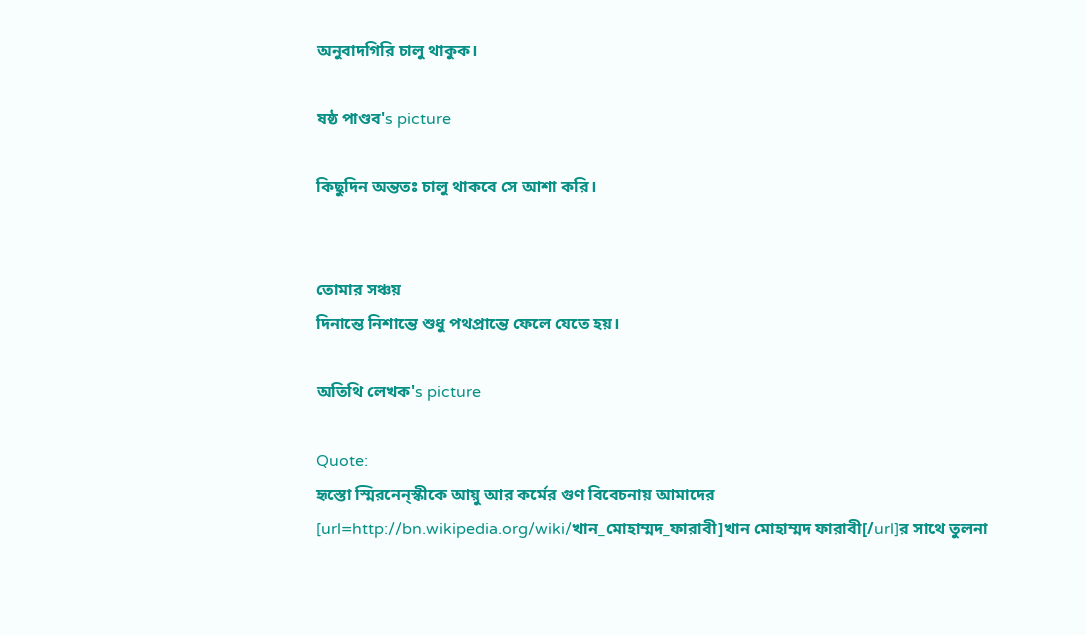অনুবাদগিরি চালু থাকুক।

ষষ্ঠ পাণ্ডব's picture

কিছুদিন অন্ততঃ চালু থাকবে সে আশা করি।


তোমার সঞ্চয়
দিনান্তে নিশান্তে শুধু পথপ্রান্তে ফেলে যেতে হয়।

অতিথি লেখক's picture

Quote:
হৃস্তো স্মিরনেন্‌স্কীকে আয়ু আর কর্মের গুণ বিবেচনায় আমাদের [url=http://bn.wikipedia.org/wiki/খান_মোহাম্মদ_ফারাবী]খান মোহাম্মদ ফারাবী[/url]র সাথে তুলনা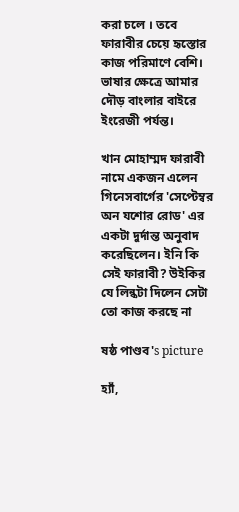করা চলে । তবে ফারাবীর চেয়ে হৃস্তোর কাজ পরিমাণে বেশি। ভাষার ক্ষেত্রে আমার দৌড় বাংলার বাইরে ইংরেজী পর্যন্ত।

খান মোহাম্মদ ফারাবী নামে একজন এলেন গিনেসবার্গের 'সেপ্টেম্বর অন যশোর রোড' এর একটা দুর্দান্ত অনুবাদ করেছিলেন। ইনি কি সেই ফারাবী? উইকির যে লিন্কটা দিলেন সেটা তো কাজ করছে না

ষষ্ঠ পাণ্ডব's picture

হ্যাঁ,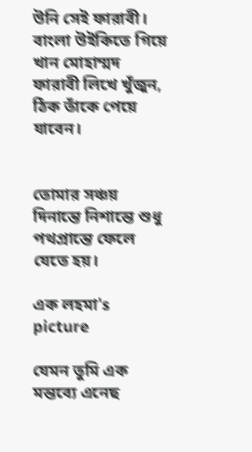উনি সেই ফারাবী। বাংলা উইকিতে গিয়ে খান মোহাম্মদ ফারাবী লিখে খুঁজুন, ঠিক তাঁকে পেয়ে যাবেন।


তোমার সঞ্চয়
দিনান্তে নিশান্তে শুধু পথপ্রান্তে ফেলে যেতে হয়।

এক লহমা's picture

যেমন তুমি এক মন্তব্যে এনেছ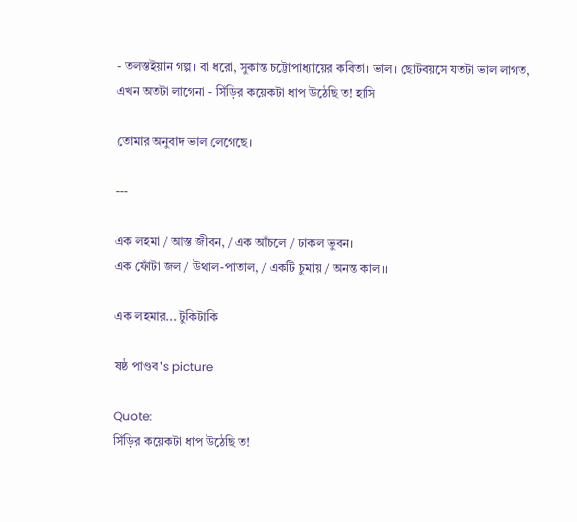- তলস্তইয়ান গল্প। বা ধরো, সুকান্ত চট্টোপাধ্যায়ের কবিতা। ভাল। ছোটবয়সে যতটা ভাল লাগত, এখন অতটা লাগেনা - সিঁড়ির কয়েকটা ধাপ উঠেছি ত! হাসি

তোমার অনুবাদ ভাল লেগেছে।

---

এক লহমা / আস্ত জীবন, / এক আঁচলে / ঢাকল ভুবন।
এক ফোঁটা জল / উথাল-পাতাল, / একটি চুমায় / অনন্ত কাল।।

এক লহমার... টুকিটাকি

ষষ্ঠ পাণ্ডব's picture

Quote:
সিঁড়ির কয়েকটা ধাপ উঠেছি ত!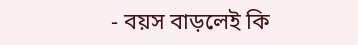- বয়স বাড়লেই কি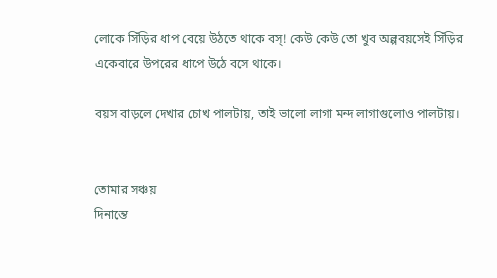লোকে সিঁড়ির ধাপ বেয়ে উঠতে থাকে বস্‌! কেউ কেউ তো খুব অল্পবয়সেই সিঁড়ির একেবারে উপরের ধাপে উঠে বসে থাকে।

বয়স বাড়লে দেখার চোখ পালটায়, তাই ভালো লাগা মন্দ লাগাগুলোও পালটায়।


তোমার সঞ্চয়
দিনান্তে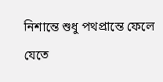নিশান্তে শুধু পথপ্রান্তে ফেলে যেতে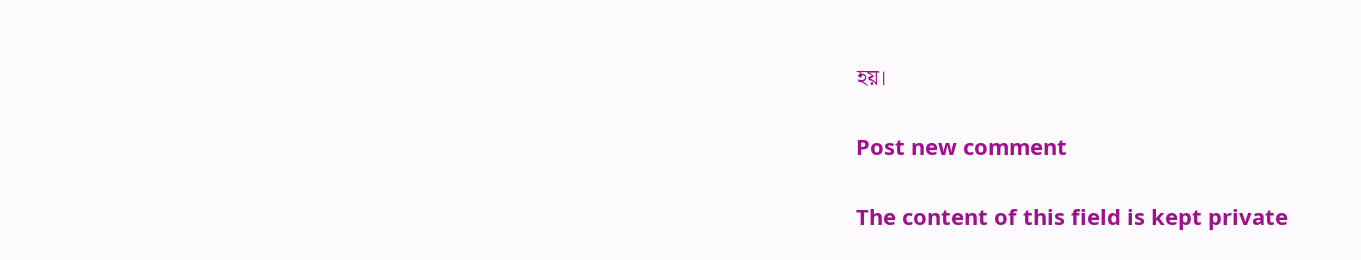হয়।

Post new comment

The content of this field is kept private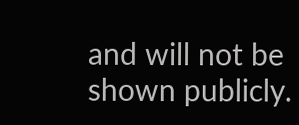and will not be shown publicly.